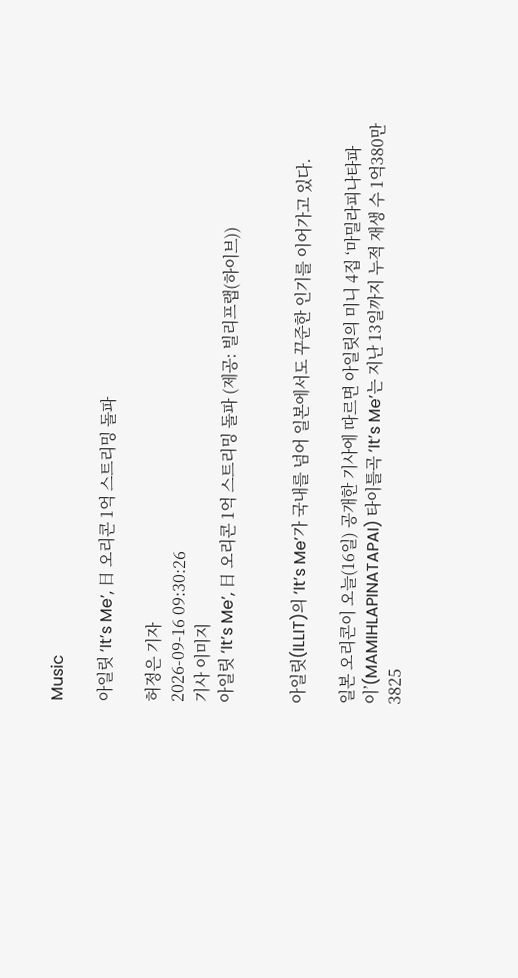Music

아일릿 ‘It’s Me’, 日 오리콘 1억 스트리밍 돌파

허정은 기자
2026-09-16 09:30:26
기사 이미지
아일릿 ‘It’s Me’, 日 오리콘 1억 스트리밍 돌파 (제공: 빌리프랩(하이브))


아일릿(ILLIT)의 ‘It’s Me’가 국내를 넘어 일본에서도 꾸준한 인기를 이어가고 있다.

일본 오리콘이 오늘(16일) 공개한 기사에 따르면 아일릿의 미니 4집 ‘마밀라피나타파이’(MAMIHLAPINATAPAI) 타이틀곡 ‘It’s Me’는 지난 13일까지 누적 재생 수 1억380만3825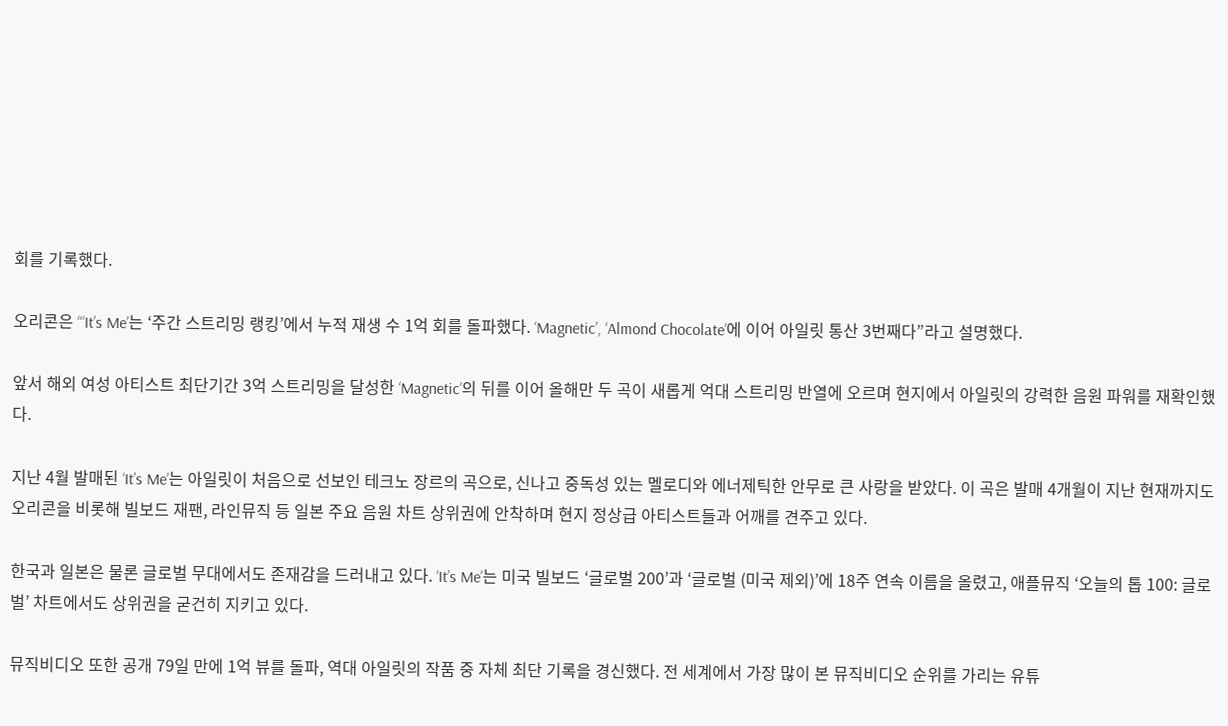회를 기록했다.

오리콘은 “‘It’s Me’는 ‘주간 스트리밍 랭킹’에서 누적 재생 수 1억 회를 돌파했다. ‘Magnetic’, ‘Almond Chocolate’에 이어 아일릿 통산 3번째다”라고 설명했다.

앞서 해외 여성 아티스트 최단기간 3억 스트리밍을 달성한 ‘Magnetic’의 뒤를 이어 올해만 두 곡이 새롭게 억대 스트리밍 반열에 오르며 현지에서 아일릿의 강력한 음원 파워를 재확인했다.

지난 4월 발매된 ‘It’s Me’는 아일릿이 처음으로 선보인 테크노 장르의 곡으로, 신나고 중독성 있는 멜로디와 에너제틱한 안무로 큰 사랑을 받았다. 이 곡은 발매 4개월이 지난 현재까지도 오리콘을 비롯해 빌보드 재팬, 라인뮤직 등 일본 주요 음원 차트 상위권에 안착하며 현지 정상급 아티스트들과 어깨를 견주고 있다.

한국과 일본은 물론 글로벌 무대에서도 존재감을 드러내고 있다. ‘It’s Me’는 미국 빌보드 ‘글로벌 200’과 ‘글로벌 (미국 제외)’에 18주 연속 이름을 올렸고, 애플뮤직 ‘오늘의 톱 100: 글로벌’ 차트에서도 상위권을 굳건히 지키고 있다.

뮤직비디오 또한 공개 79일 만에 1억 뷰를 돌파, 역대 아일릿의 작품 중 자체 최단 기록을 경신했다. 전 세계에서 가장 많이 본 뮤직비디오 순위를 가리는 유튜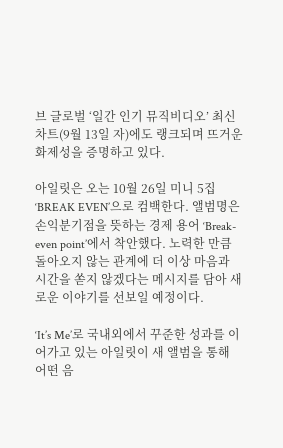브 글로벌 ‘일간 인기 뮤직비디오’ 최신 차트(9월 13일 자)에도 랭크되며 뜨거운 화제성을 증명하고 있다.

아일릿은 오는 10월 26일 미니 5집 ‘BREAK EVEN’으로 컴백한다. 앨범명은 손익분기점을 뜻하는 경제 용어 ‘Break-even point’에서 착안했다. 노력한 만큼 돌아오지 않는 관계에 더 이상 마음과 시간을 쏟지 않겠다는 메시지를 담아 새로운 이야기를 선보일 예정이다.

‘It’s Me’로 국내외에서 꾸준한 성과를 이어가고 있는 아일릿이 새 앨범을 통해 어떤 음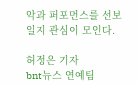악과 퍼포먼스를 선보일지 관심이 모인다.

허정은 기자
bnt뉴스 연예팀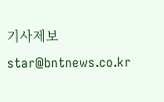기사제보 star@bntnews.co.kr